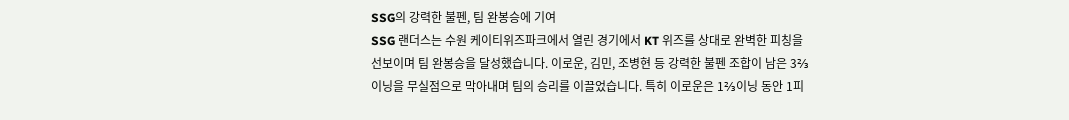SSG의 강력한 불펜, 팀 완봉승에 기여
SSG 랜더스는 수원 케이티위즈파크에서 열린 경기에서 KT 위즈를 상대로 완벽한 피칭을 선보이며 팀 완봉승을 달성했습니다. 이로운, 김민, 조병현 등 강력한 불펜 조합이 남은 3⅔이닝을 무실점으로 막아내며 팀의 승리를 이끌었습니다. 특히 이로운은 1⅔이닝 동안 1피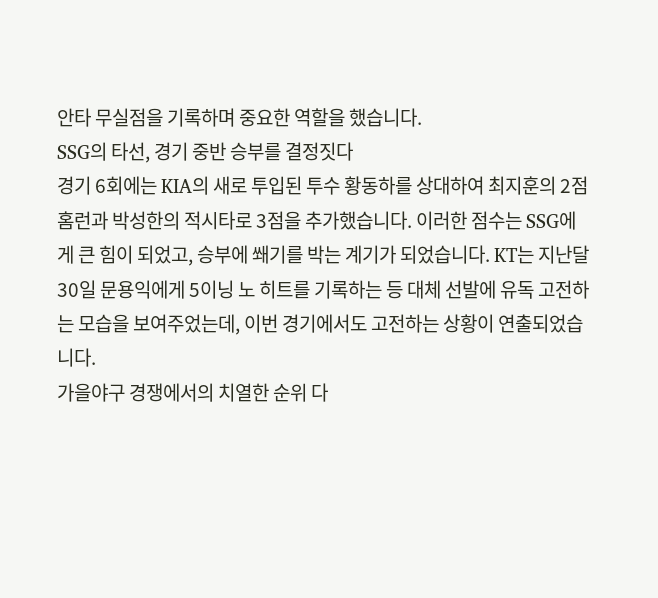안타 무실점을 기록하며 중요한 역할을 했습니다.
SSG의 타선, 경기 중반 승부를 결정짓다
경기 6회에는 KIA의 새로 투입된 투수 황동하를 상대하여 최지훈의 2점 홈런과 박성한의 적시타로 3점을 추가했습니다. 이러한 점수는 SSG에게 큰 힘이 되었고, 승부에 쐐기를 박는 계기가 되었습니다. KT는 지난달 30일 문용익에게 5이닝 노 히트를 기록하는 등 대체 선발에 유독 고전하는 모습을 보여주었는데, 이번 경기에서도 고전하는 상황이 연출되었습니다.
가을야구 경쟁에서의 치열한 순위 다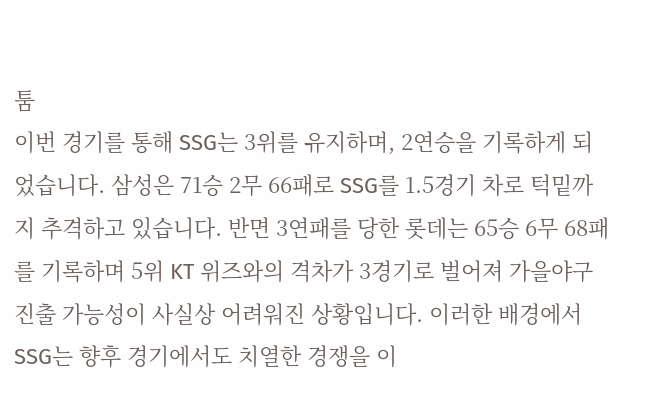툼
이번 경기를 통해 SSG는 3위를 유지하며, 2연승을 기록하게 되었습니다. 삼성은 71승 2무 66패로 SSG를 1.5경기 차로 턱밑까지 추격하고 있습니다. 반면 3연패를 당한 롯데는 65승 6무 68패를 기록하며 5위 KT 위즈와의 격차가 3경기로 벌어져 가을야구 진출 가능성이 사실상 어려워진 상황입니다. 이러한 배경에서 SSG는 향후 경기에서도 치열한 경쟁을 이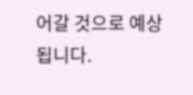어갈 것으로 예상됩니다.